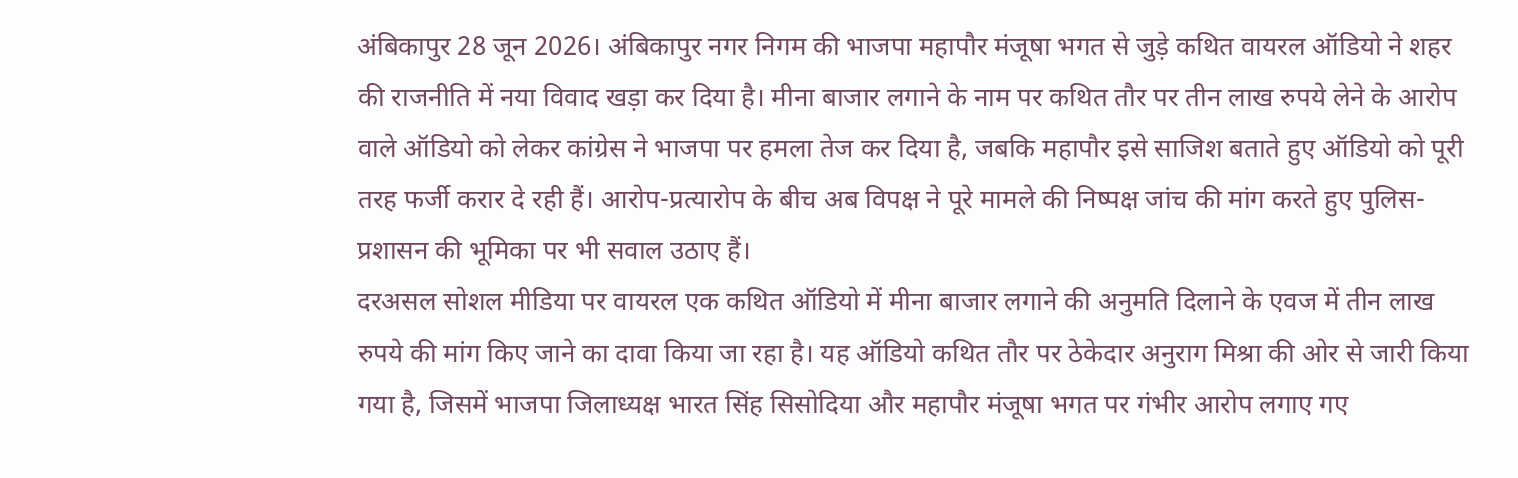अंबिकापुर 28 जून 2026। अंबिकापुर नगर निगम की भाजपा महापौर मंजूषा भगत से जुड़े कथित वायरल ऑडियो ने शहर की राजनीति में नया विवाद खड़ा कर दिया है। मीना बाजार लगाने के नाम पर कथित तौर पर तीन लाख रुपये लेने के आरोप वाले ऑडियो को लेकर कांग्रेस ने भाजपा पर हमला तेज कर दिया है, जबकि महापौर इसे साजिश बताते हुए ऑडियो को पूरी तरह फर्जी करार दे रही हैं। आरोप-प्रत्यारोप के बीच अब विपक्ष ने पूरे मामले की निष्पक्ष जांच की मांग करते हुए पुलिस-प्रशासन की भूमिका पर भी सवाल उठाए हैं।
दरअसल सोशल मीडिया पर वायरल एक कथित ऑडियो में मीना बाजार लगाने की अनुमति दिलाने के एवज में तीन लाख रुपये की मांग किए जाने का दावा किया जा रहा है। यह ऑडियो कथित तौर पर ठेकेदार अनुराग मिश्रा की ओर से जारी किया गया है, जिसमें भाजपा जिलाध्यक्ष भारत सिंह सिसोदिया और महापौर मंजूषा भगत पर गंभीर आरोप लगाए गए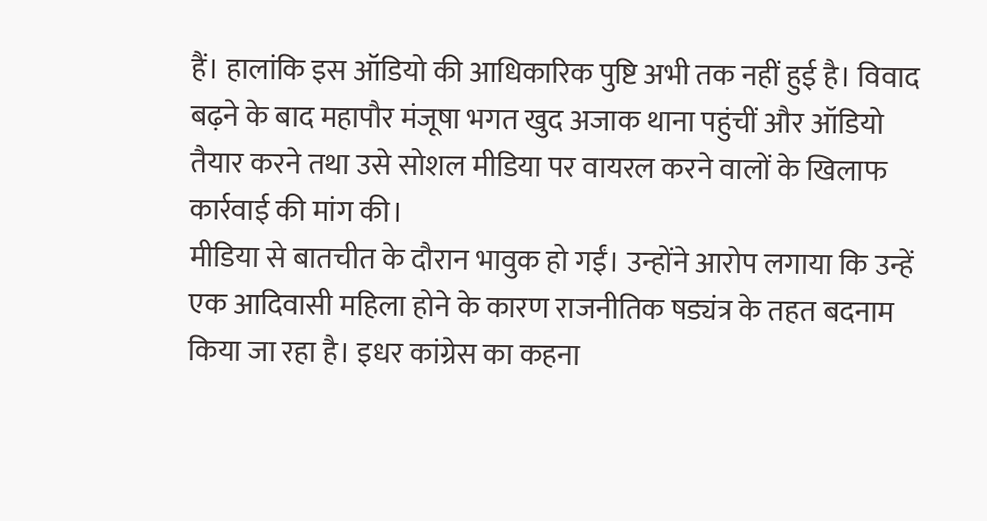हैं। हालांकि इस ऑडियो की आधिकारिक पुष्टि अभी तक नहीं हुई है। विवाद बढ़ने के बाद महापौर मंजूषा भगत खुद अजाक थाना पहुंचीं और ऑडियो तैयार करने तथा उसे सोशल मीडिया पर वायरल करने वालों के खिलाफ कार्रवाई की मांग की।
मीडिया से बातचीत के दौरान भावुक हो गईं। उन्होंने आरोप लगाया कि उन्हें एक आदिवासी महिला होने के कारण राजनीतिक षड्यंत्र के तहत बदनाम किया जा रहा है। इधर कांग्रेस का कहना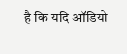है कि यदि ऑडियो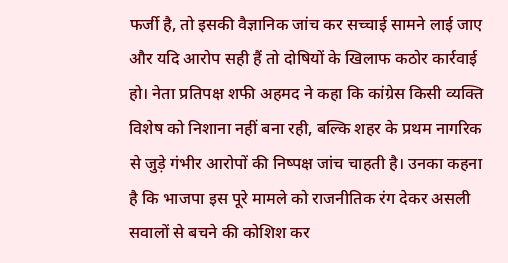फर्जी है, तो इसकी वैज्ञानिक जांच कर सच्चाई सामने लाई जाए और यदि आरोप सही हैं तो दोषियों के खिलाफ कठोर कार्रवाई हो। नेता प्रतिपक्ष शफी अहमद ने कहा कि कांग्रेस किसी व्यक्ति विशेष को निशाना नहीं बना रही, बल्कि शहर के प्रथम नागरिक से जुड़े गंभीर आरोपों की निष्पक्ष जांच चाहती है। उनका कहना है कि भाजपा इस पूरे मामले को राजनीतिक रंग देकर असली सवालों से बचने की कोशिश कर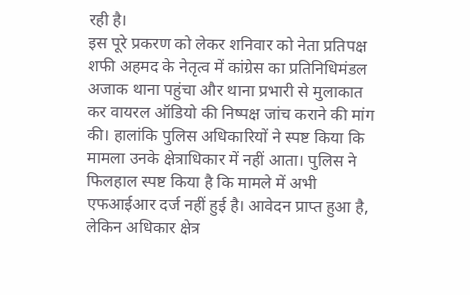रही है।
इस पूरे प्रकरण को लेकर शनिवार को नेता प्रतिपक्ष शफी अहमद के नेतृत्व में कांग्रेस का प्रतिनिधिमंडल अजाक थाना पहुंचा और थाना प्रभारी से मुलाकात कर वायरल ऑडियो की निष्पक्ष जांच कराने की मांग की। हालांकि पुलिस अधिकारियों ने स्पष्ट किया कि मामला उनके क्षेत्राधिकार में नहीं आता। पुलिस ने फिलहाल स्पष्ट किया है कि मामले में अभी एफआईआर दर्ज नहीं हुई है। आवेदन प्राप्त हुआ है, लेकिन अधिकार क्षेत्र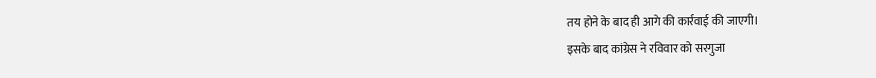तय होने के बाद ही आगे की कार्रवाई की जाएगी।
इसके बाद कांग्रेस ने रविवार को सरगुजा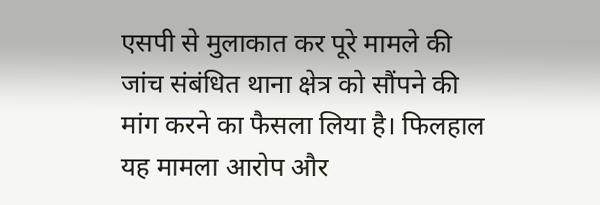एसपी से मुलाकात कर पूरे मामले की जांच संबंधित थाना क्षेत्र को सौंपने की मांग करने का फैसला लिया है। फिलहाल यह मामला आरोप और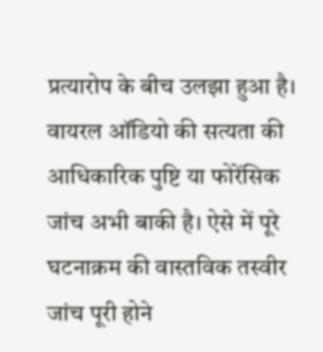प्रत्यारोप के बीच उलझा हुआ है। वायरल ऑडियो की सत्यता की आधिकारिक पुष्टि या फोरेंसिक जांच अभी बाकी है। ऐसे में पूरे घटनाक्रम की वास्तविक तस्वीर जांच पूरी होने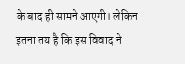के बाद ही सामने आएगी। लेकिन इतना तय है कि इस विवाद ने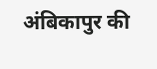अंबिकापुर की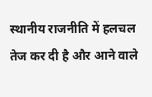स्थानीय राजनीति में हलचल तेज कर दी है और आने वाले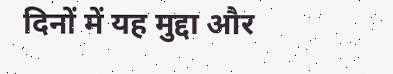दिनों में यह मुद्दा और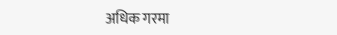अधिक गरमा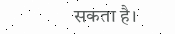सकता है।